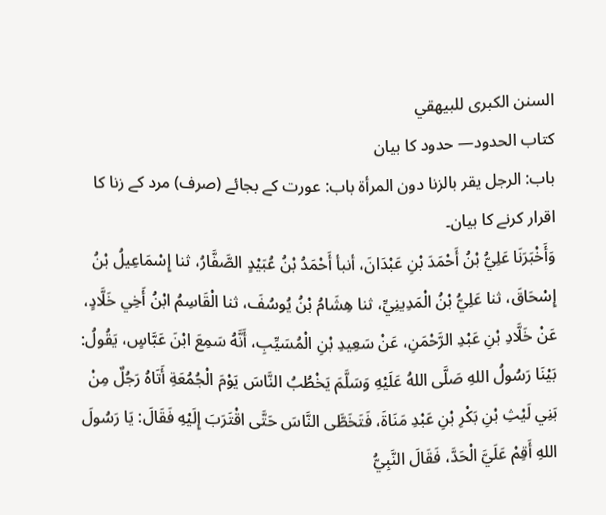السنن الكبرى للبيهقي
كتاب الحدود— حدود کا بیان
باب: الرجل يقر بالزنا دون المرأة باب: عورت کے بجائے (صرف) مرد کے زنا کا اقرار کرنے کا بیان۔
وَأَخْبَرَنَا عَلِيُّ بْنُ أَحْمَدَ بْنِ عَبْدَانَ، أنبأ أَحْمَدُ بْنُ عُبَيْدٍ الصَّفَّارُ، ثنا إِسْمَاعِيلُ بْنُ إِسْحَاقَ، ثنا عَلِيُّ بْنُ الْمَدِينِيِّ، ثنا هِشَامُ بْنُ يُوسُفَ، ثنا الْقَاسِمُ ابْنُ أَخِي خَلَّادٍ، عَنْ خَلَّادِ بْنِ عَبْدِ الرَّحْمَنِ، عَنْ سَعِيدِ بْنِ الْمُسَيِّبِ، أَنَّهُ سَمِعَ ابْنَ عَبَّاسٍ، يَقُولُ: بَيْنَا رَسُولُ اللهِ صَلَّى اللهُ عَلَيْهِ وَسَلَّمَ يَخْطُبُ النَّاسَ يَوْمَ الْجُمُعَةِ أَتَاهُ رَجُلٌ مِنْ بَنِي لَيْثِ بْنِ بَكْرِ بْنِ عَبْدِ مَنَاةَ، فَتَخَطَّى النَّاسَ حَتَّى اقْتَرَبَ إِلَيْهِ فَقَالَ: يَا رَسُولَ اللهِ أَقِمْ عَلَيَّ الْحَدَّ، فَقَالَ النَّبِيُّ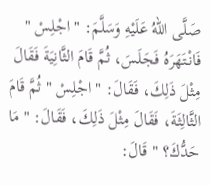صَلَّى اللهُ عَلَيْهِ وَسَلَّمَ: " اجْلِسْ " فَانْتَهَرَهُ فَجَلَسَ، ثُمَّ قَامَ الثَّانِيَةَ فَقَالَ مِثْلَ ذَلِكَ، فَقَالَ: " اجْلِسْ " ثُمَّ قَامَ الثَّالِثَةَ، فَقَالَ مِثْلَ ذَلِكَ، فَقَالَ: " مَا حَدُّكَ؟ " قَالَ: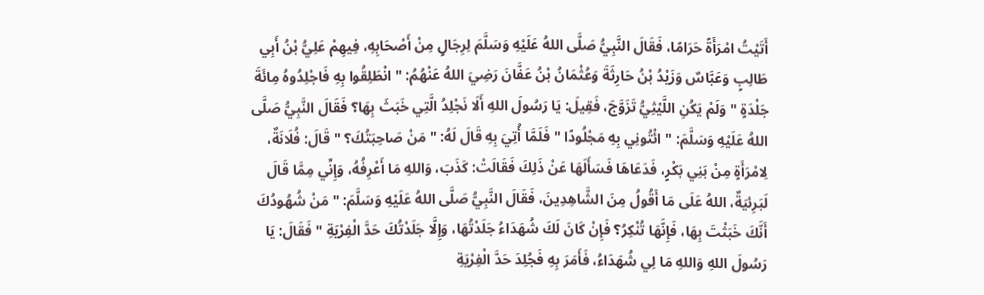أَتَيْتُ امْرَأَةً حَرَامًا، فَقَالَ النَّبِيُّ صَلَّى اللهُ عَلَيْهِ وَسَلَّمَ لِرِجَالٍ مِنْ أَصْحَابِهِ، فِيهِمْ عَلِيُّ بْنُ أَبِي طَالِبٍ وَعَبَّاسٌ وَزَيْدُ بْنُ حَارِثَةَ وَعُثْمَانُ بْنُ عَفَّانَ رَضِيَ اللهُ عَنْهُمُ: " انْطَلِقُوا بِهِ فَاجْلِدُوهُ مِائَةَ جَلْدَةٍ " وَلَمْ يَكُنِ اللَّيْثِيُّ تَزَوَّجَ، فَقِيلَ: يَا رَسُولَ اللهِ أَلَا نَجْلِدُ الَّتِي خَبَثَ بِهَا؟ فَقَالَ النَّبِيُّ صَلَّى اللهُ عَلَيْهِ وَسَلَّمَ: " ائْتُونِي بِهِ مَجْلُودًا " فَلَمَّا أُتِيَ بِهِ قَالَ لَهُ: " مَنْ صَاحِبَتُكَ؟ " قَالَ: فُلَانَةٌ، لِامْرَأَةٍ مِنْ بَنِي بَكْرٍ، فَدَعَاهَا فَسَأَلَهَا عَنْ ذَلِكَ فَقَالَتْ: كَذَبَ، وَاللهِ مَا أَعْرِفُهُ، وَإِنِّي مِمَّا قَالَ لَبَرِئيَةٌ، اللهُ عَلَى مَا أَقُولُ مِنَ الشَّاهِدِينَ، فَقَالَ النَّبِيُّ صَلَّى اللهُ عَلَيْهِ وَسَلَّمَ: " مَنْ شُهُودُكَ أَنَّكَ خَبَثْتَ بِهَا، فَإِنَّهَا تُنْكِرُ؟ فَإِنْ كَانَ لَكَ شُهَدَاءُ جَلَدْتُهَا، وَإِلَّا جَلَدْتُكَ حَدَّ الْفِرْيَةِ " فَقَالَ: يَا رَسُولَ اللهِ وَاللهِ مَا لِي شُهَدَاءُ، فَأَمَرَ بِهِ فَجُلِدَ حَدَّ الْفِرْيَةِ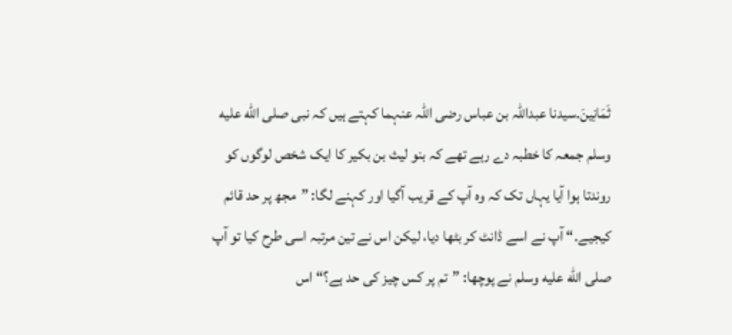ثَمَانِينَ.سیدنا عبداللہ بن عباس رضی اللہ عنہما کہتے ہیں کہ نبی صلى الله عليه وسلم جمعہ کا خطبہ دے رہے تھے کہ بنو لیث بن بکیر کا ایک شخص لوگوں کو روندتا ہوا آیا یہاں تک کہ وہ آپ کے قریب آگیا اور کہنے لگا: ”مجھ پر حد قائم کیجیے۔“ آپ نے اسے ڈانٹ کر بٹھا دیا، لیکن اس نے تین مرتبہ اسی طرح کیا تو آپ صلى الله عليه وسلم نے پوچھا: ”تم پر کس چیز کی حد ہے؟“ اس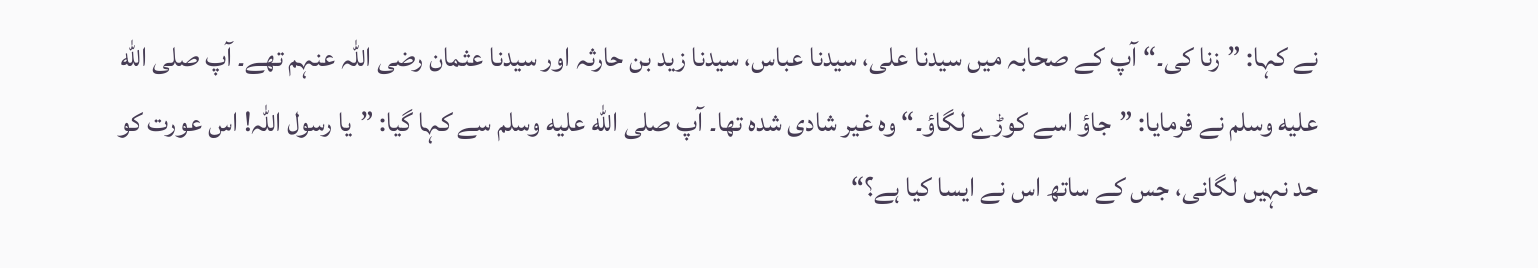نے کہا: ”زنا کی۔“ آپ کے صحابہ میں سیدنا علی، سیدنا عباس، سیدنا زید بن حارثہ اور سیدنا عثمان رضی اللہ عنہم تھے۔ آپ صلى الله عليه وسلم نے فرمایا: ”جاؤ اسے کوڑے لگاؤ۔“ وہ غیر شادی شدہ تھا۔ آپ صلى الله عليه وسلم سے کہا گیا: ”یا رسول اللہ! اس عورت کو حد نہیں لگانی، جس کے ساتھ اس نے ایسا کیا ہے؟“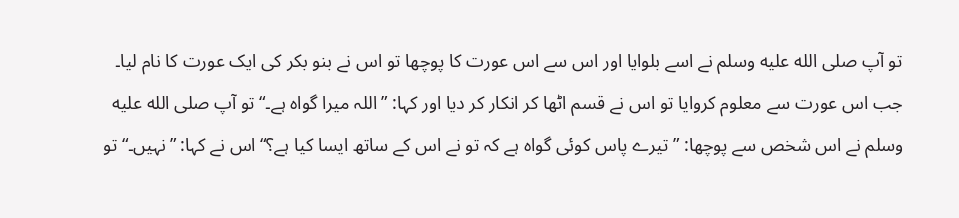تو آپ صلى الله عليه وسلم نے اسے بلوایا اور اس سے اس عورت کا پوچھا تو اس نے بنو بکر کی ایک عورت کا نام لیا۔ جب اس عورت سے معلوم کروایا تو اس نے قسم اٹھا کر انکار کر دیا اور کہا: ”اللہ میرا گواہ ہے۔“ تو آپ صلى الله عليه وسلم نے اس شخص سے پوچھا: ”تیرے پاس کوئی گواہ ہے کہ تو نے اس کے ساتھ ایسا کیا ہے؟“ اس نے کہا: ”نہیں۔“ تو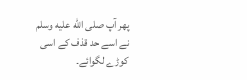پھر آپ صلى الله عليه وسلم نے اسے حد قذف کے اسی کوڑے لگوائے۔